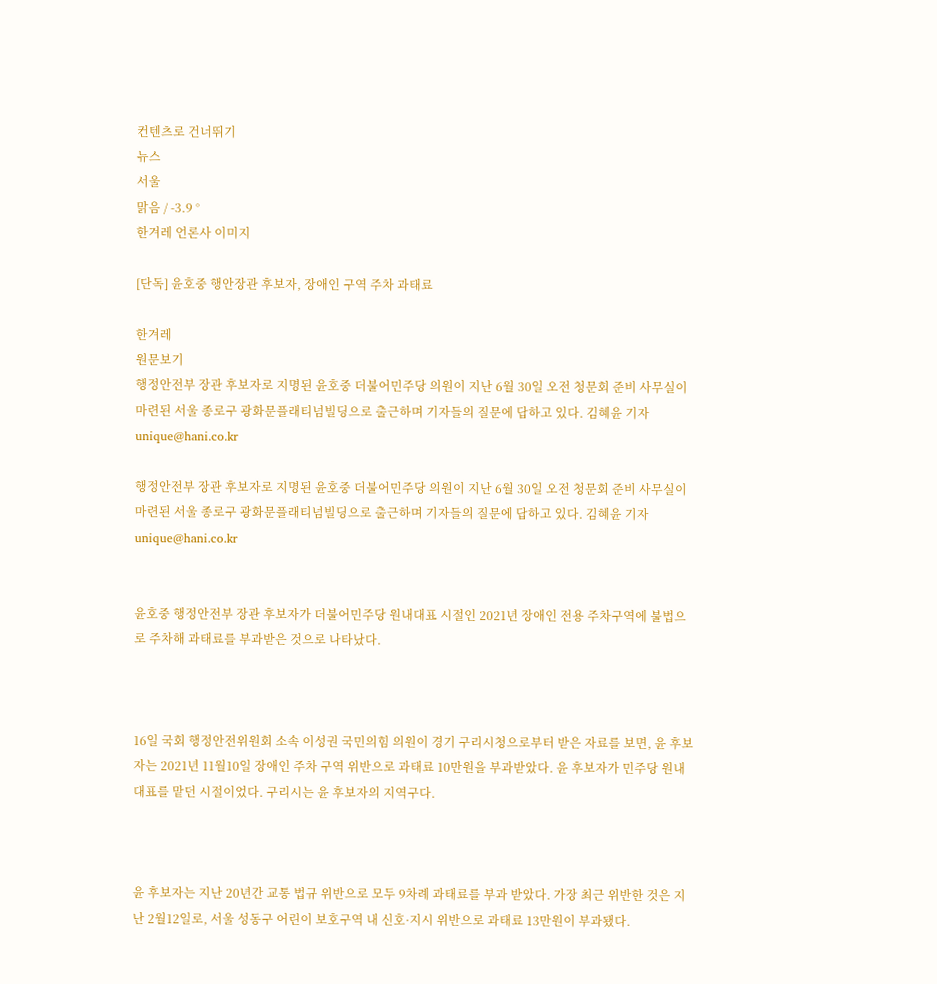컨텐츠로 건너뛰기
뉴스
서울
맑음 / -3.9 °
한겨레 언론사 이미지

[단독] 윤호중 행안장관 후보자, 장애인 구역 주차 과태료

한겨레
원문보기
행정안전부 장관 후보자로 지명된 윤호중 더불어민주당 의원이 지난 6월 30일 오전 청문회 준비 사무실이 마련된 서울 종로구 광화문플래티넘빌딩으로 출근하며 기자들의 질문에 답하고 있다. 김혜윤 기자 unique@hani.co.kr

행정안전부 장관 후보자로 지명된 윤호중 더불어민주당 의원이 지난 6월 30일 오전 청문회 준비 사무실이 마련된 서울 종로구 광화문플래티넘빌딩으로 출근하며 기자들의 질문에 답하고 있다. 김혜윤 기자 unique@hani.co.kr


윤호중 행정안전부 장관 후보자가 더불어민주당 원내대표 시절인 2021년 장애인 전용 주차구역에 불법으로 주차해 과태료를 부과받은 것으로 나타났다.



16일 국회 행정안전위원회 소속 이성권 국민의힘 의원이 경기 구리시청으로부터 받은 자료를 보면, 윤 후보자는 2021년 11월10일 장애인 주차 구역 위반으로 과태료 10만원을 부과받았다. 윤 후보자가 민주당 원내대표를 맡던 시절이었다. 구리시는 윤 후보자의 지역구다.



윤 후보자는 지난 20년간 교통 법규 위반으로 모두 9차례 과태료를 부과 받았다. 가장 최근 위반한 것은 지난 2월12일로, 서울 성동구 어린이 보호구역 내 신호·지시 위반으로 과태료 13만원이 부과됐다.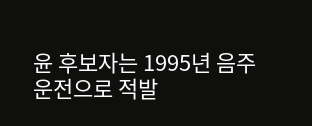윤 후보자는 1995년 음주 운전으로 적발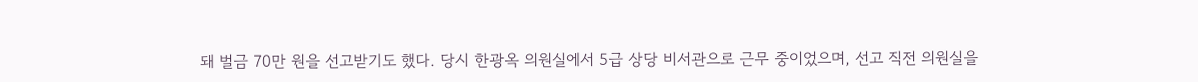돼 벌금 70만 원을 선고받기도 했다. 당시 한광옥 의원실에서 5급 상당 비서관으로 근무 중이었으며, 선고 직전 의원실을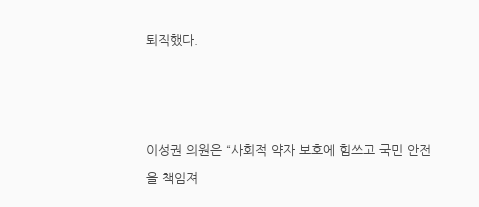퇴직했다.



이성권 의원은 “사회적 약자 보호에 힘쓰고 국민 안전을 책임져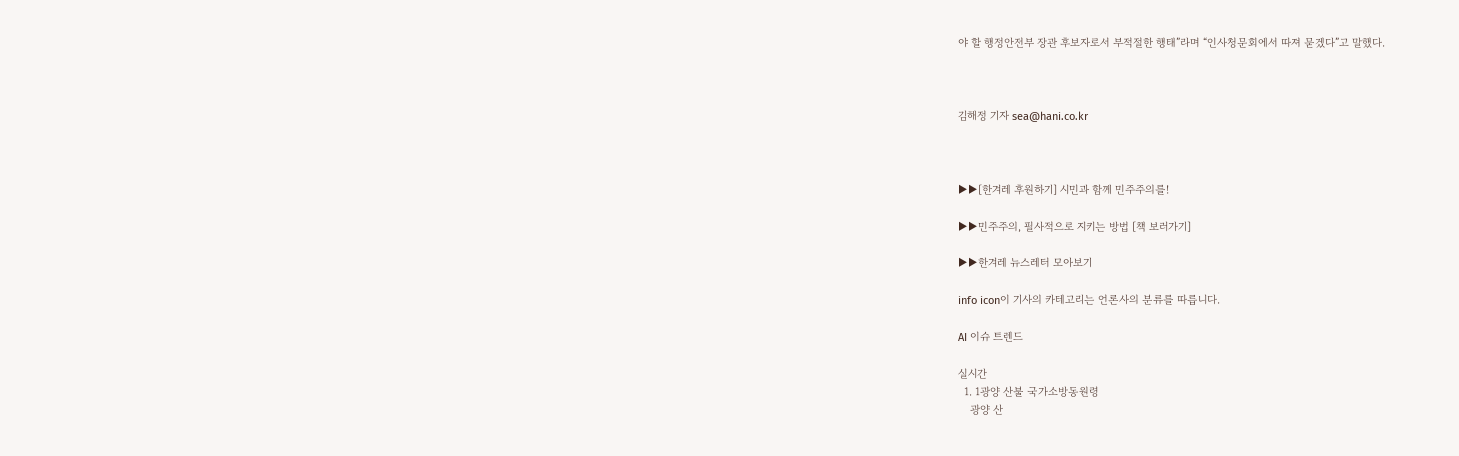야 할 행정안전부 장관 후보자로서 부적절한 행태”라며 “인사청문회에서 따져 묻겠다”고 말했다.



김해정 기자 sea@hani.co.kr



▶▶[한겨레 후원하기] 시민과 함께 민주주의를!

▶▶민주주의, 필사적으로 지키는 방법 [책 보러가기]

▶▶한겨레 뉴스레터 모아보기

info icon이 기사의 카테고리는 언론사의 분류를 따릅니다.

AI 이슈 트렌드

실시간
  1. 1광양 산불 국가소방동원령
    광양 산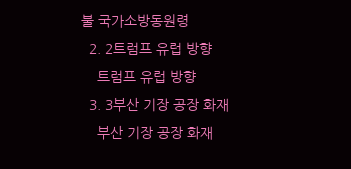불 국가소방동원령
  2. 2트럼프 유럽 방향
    트럼프 유럽 방향
  3. 3부산 기장 공장 화재
    부산 기장 공장 화재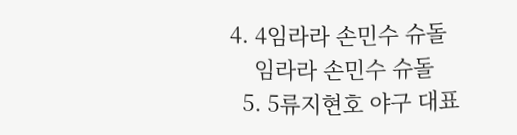4. 4임라라 손민수 슈돌
    임라라 손민수 슈돌
  5. 5류지현호 야구 대표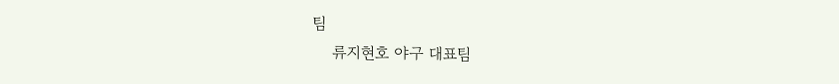팀
    류지현호 야구 대표팀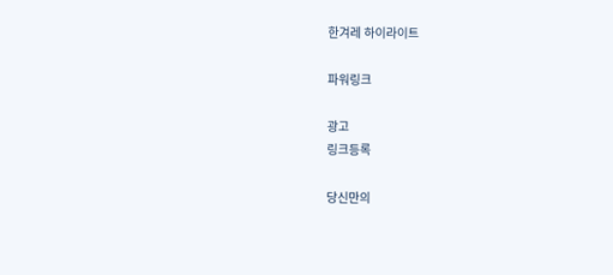한겨레 하이라이트

파워링크

광고
링크등록

당신만의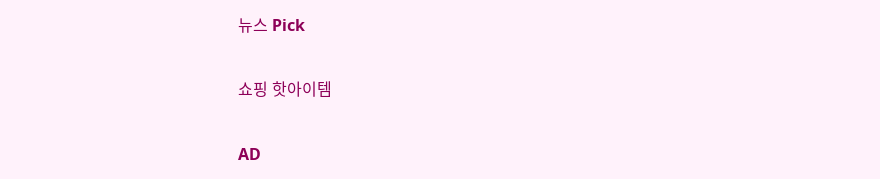뉴스 Pick

쇼핑 핫아이템

AD